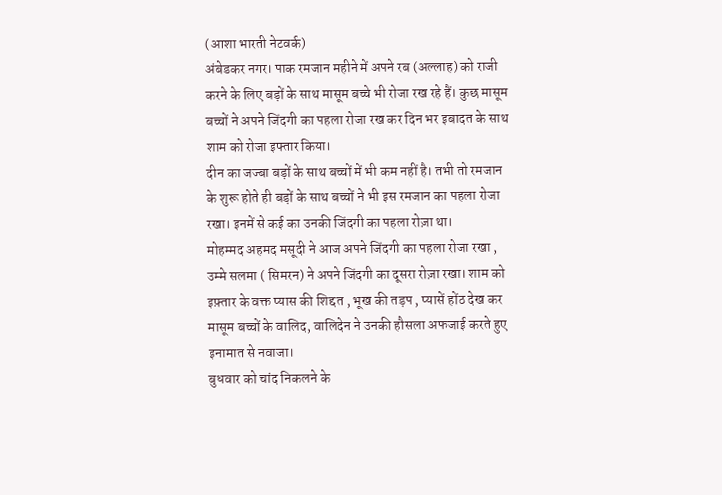(आशा भारती नेटवर्क)
अंबेडकर नगर। पाक रमजान महीने में अपने रब (अल्लाह) को राजी करने के लिए बड़ों के साथ मासूम बच्चे भी रोजा रख रहे हैं। कुछ मासूम बच्चों ने अपने जिंदगी का पहला रोजा रख कर दिन भर इबादत के साथ शाम को रोजा इफ्तार किया।
दीन का जज्बा बड़ों के साथ बच्चों में भी कम नहीं है। तभी तो रमजान के शुरू होते ही बड़ों के साथ बच्चों ने भी इस रमजान का पहला रोजा रखा। इनमें से कई का उनकी जिंदगी का पहला रोज़ा था।
मोहम्मद अहमद मसूदी ने आज अपने जिंदगी का पहला रोजा रखा , उम्मे सलमा ( सिमरन) ने अपने जिंदगी का दूसरा रोज़ा रखा। शाम को इफ़्तार के वक्त प्यास की शिद्दत , भूख की तड़प , प्यासें होंठ देख कर मासूम बच्चों के वालिद, वालिदेन ने उनकी हौसला अफजाई करते हुए इनामात से नवाजा।
बुधवार को चांद निकलने के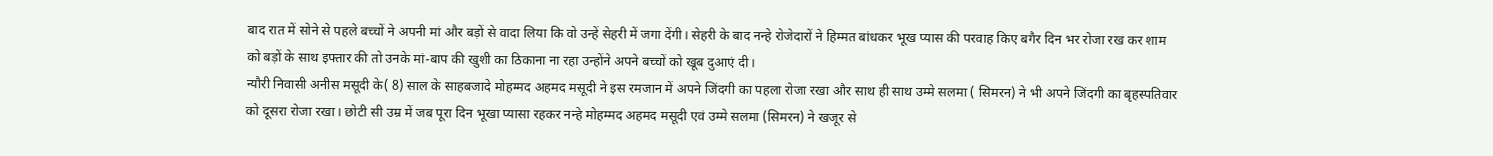बाद रात में सोने से पहले बच्चों ने अपनी मां और बड़ों से वादा लिया कि वो उन्हें सेहरी में जगा देंगी। सेहरी के बाद नन्हे रोजेदारों ने हिम्मत बांधकर भूख प्यास की परवाह किए बगैर दिन भर रोजा रख कर शाम को बड़ों के साथ इफ्तार की तो उनके मां-बाप की खुशी का ठिकाना ना रहा उन्होंने अपने बच्चों को खूब दुआएं दी।
न्यौरी निवासी अनीस मसूदी के( 8) साल के साहबजादे मोहम्मद अहमद मसूदी ने इस रमजान में अपने जिंदगी का पहला रोजा रखा और साथ ही साथ उम्मे सलमा ( सिमरन) ने भी अपने जिंदगी का बृहस्पतिवार को दूसरा रोजा रखा। छोटी सी उम्र में जब पूरा दिन भूखा प्यासा रहकर नन्हे मोहम्मद अहमद मसूदी एवं उम्मे सलमा (सिमरन) ने खजूर से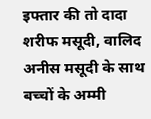इफ्तार की तो दादा शरीफ मसूदी, वालिद अनीस मसूदी के साथ बच्चों के अम्मी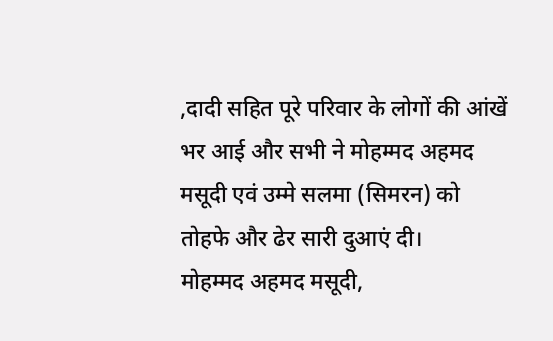,दादी सहित पूरे परिवार के लोगों की आंखें भर आई और सभी ने मोहम्मद अहमद मसूदी एवं उम्मे सलमा (सिमरन) को तोहफे और ढेर सारी दुआएं दी।
मोहम्मद अहमद मसूदी,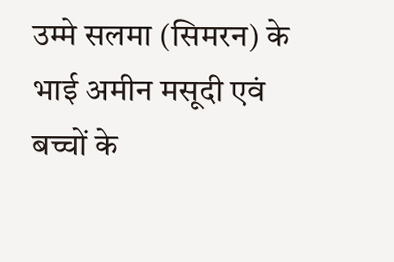उम्मे सलमा (सिमरन) के भाई अमीन मसूदी एवं बच्चों के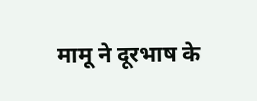मामू ने दूरभाष के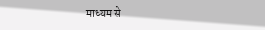माध्यम से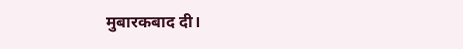मुबारकबाद दी।